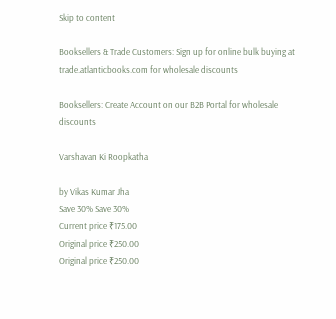Skip to content

Booksellers & Trade Customers: Sign up for online bulk buying at trade.atlanticbooks.com for wholesale discounts

Booksellers: Create Account on our B2B Portal for wholesale discounts

Varshavan Ki Roopkatha

by Vikas Kumar Jha
Save 30% Save 30%
Current price ₹175.00
Original price ₹250.00
Original price ₹250.00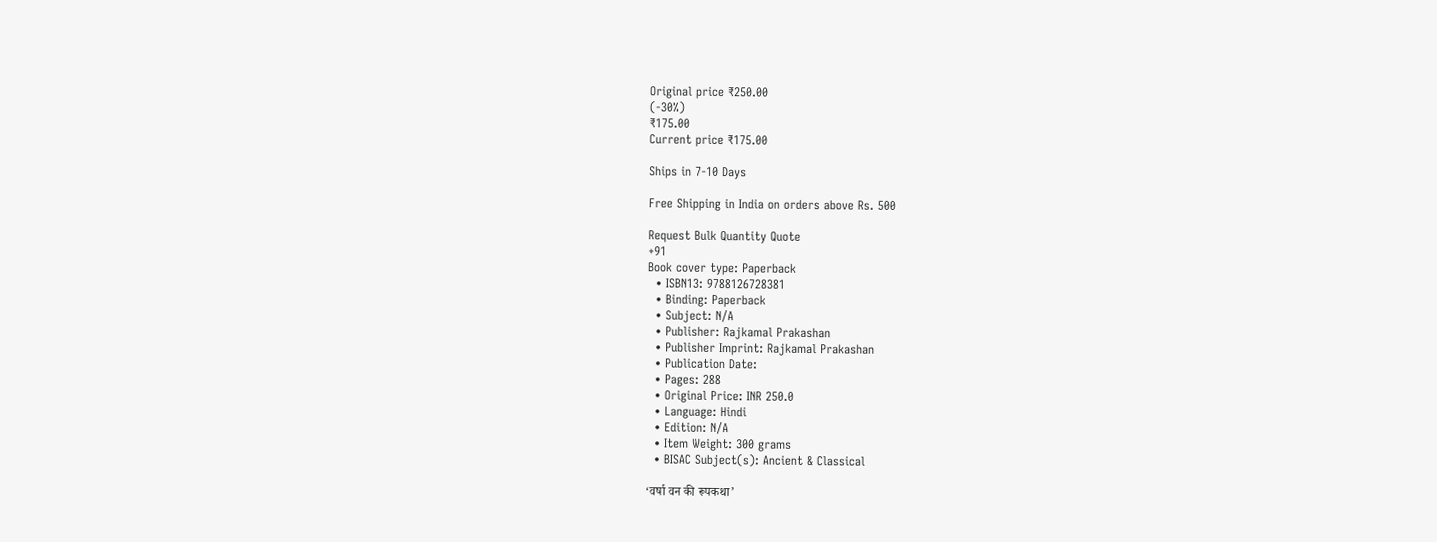Original price ₹250.00
(-30%)
₹175.00
Current price ₹175.00

Ships in 7-10 Days

Free Shipping in India on orders above Rs. 500

Request Bulk Quantity Quote
+91
Book cover type: Paperback
  • ISBN13: 9788126728381
  • Binding: Paperback
  • Subject: N/A
  • Publisher: Rajkamal Prakashan
  • Publisher Imprint: Rajkamal Prakashan
  • Publication Date:
  • Pages: 288
  • Original Price: INR 250.0
  • Language: Hindi
  • Edition: N/A
  • Item Weight: 300 grams
  • BISAC Subject(s): Ancient & Classical

‘वर्षा वन की रूपकथा’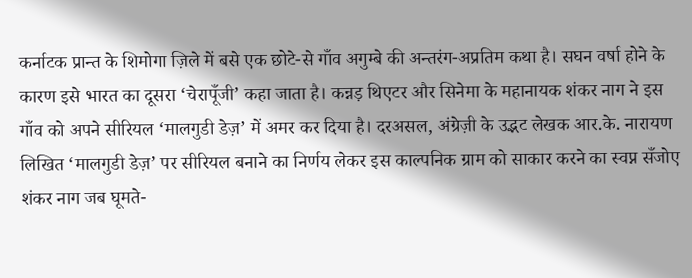कर्नाटक प्रान्त के शिमोगा ज़िले में बसे एक छोटे-से गाँव अगुम्बे की अन्तरंग-अप्रतिम कथा है। सघन वर्षा होने के कारण इसे भारत का दूसरा ‘चेरापूँजी’ कहा जाता है। कन्नड़ थिएटर और सिनेमा के महानायक शंकर नाग ने इस गाँव को अपने सीरियल ‘मालगुडी डेज़’ में अमर कर दिया है। दरअसल, अंग्रेज़ी के उद्भट लेखक आर.के. नारायण लिखित ‘मालगुडी डेज़’ पर सीरियल बनाने का निर्णय लेकर इस काल्पनिक ग्राम को साकार करने का स्वप्न सँजोए शंकर नाग जब घूमते-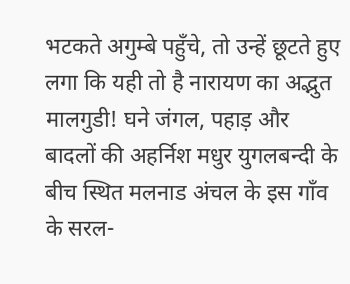भटकते अगुम्बे पहुँचे, तो उन्हें छूटते हुए लगा कि यही तो है नारायण का अद्भुत मालगुडी! घने जंगल, पहाड़ और बादलों की अहर्निश मधुर युगलबन्दी के बीच स्थित मलनाड अंचल के इस गाँव के सरल-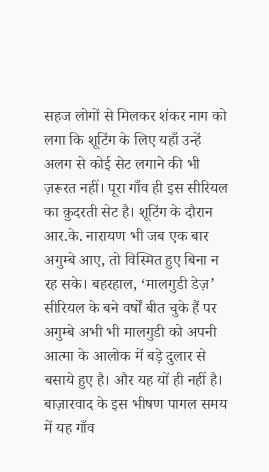सहज लोगों से मिलकर शंकर नाग को लगा कि शूटिंग के लिए यहाँ उन्हें अलग से कोई सेट लगाने की भी ज़रूरत नहीं। पूरा गाँव ही इस सीरियल का क़ुदरती सेट है। शूटिंग के दौरान आर.के. नारायण भी जब एक बार अगुम्बे आए, तो विस्मित हुए बिना न रह सके। बहरहाल, ‘मालगुडी डेज़’ सीरियल के बने वर्षों बीत चुके हैं पर अगुम्बे अभी भी मालगुडी को अपनी आत्मा के आलोक में बड़े दुलार से बसाये हुए है। और यह यों ही नहीं है। बाज़ारवाद के इस भीषण पागल समय में यह गाँव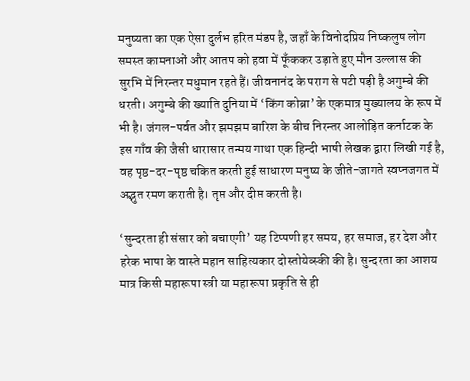मनुष्यता का एक ऐसा दुर्लभ हरित मंडप है, जहाँ के विनोदप्रिय निष्कलुष लोग समस्त कामनाओं और आतप को हवा में फूँककर उड़ाते हुए मौन उल्लास की सुरभि में निरन्तर मधुमान रहते हैं। जीवनानंद के पराग से पटी पड़ी है अगुम्बे की धरती। अगुम्बे की ख्याति दुनिया में ‘किंग कोब्रा’ के एकमात्र मुख्यालय के रूप में भी है। जंगल-पर्वत और झमझम बारिश के बीच निरन्तर आलोड़ित कर्नाटक के इस गाँव की जैसी धारासार तन्मय गाथा एक हिन्दी भाषी लेखक द्वारा लिखी गई है, वह पृष्ठ-दर-पृष्ठ चकित करती हुई साधारण मनुष्य के जीते-जागते स्वप्नजगत में अद्भुत रमण कराती है। तृप्त और दीप्त करती है।

‘सुन्दरता ही संसार को बचाएगी’ यह टिप्पणी हर समय, हर समाज, हर देश और हरेक भाषा के वास्ते महान साहित्यकार दोस्तोयेव्स्की की है। सुन्दरता का आशय मात्र किसी महारूपा स्त्री या महारूपा प्रकृति से ही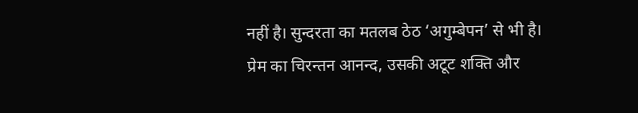नहीं है। सुन्दरता का मतलब ठेठ ‘अगुम्बेपन’ से भी है। प्रेम का चिरन्तन आनन्द, उसकी अटूट शक्ति और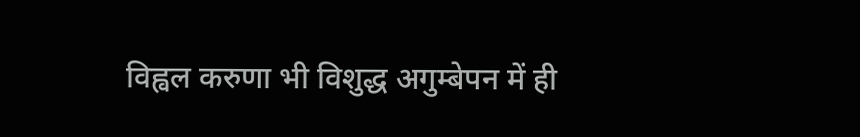विह्वल करुणा भी विशुद्ध अगुम्बेपन में ही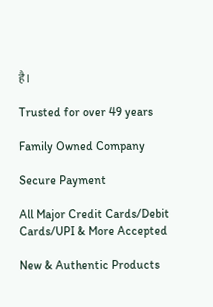है।

Trusted for over 49 years

Family Owned Company

Secure Payment

All Major Credit Cards/Debit Cards/UPI & More Accepted

New & Authentic Products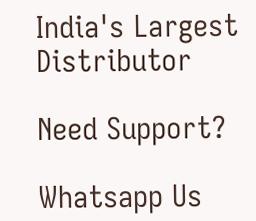India's Largest Distributor

Need Support?

Whatsapp Us